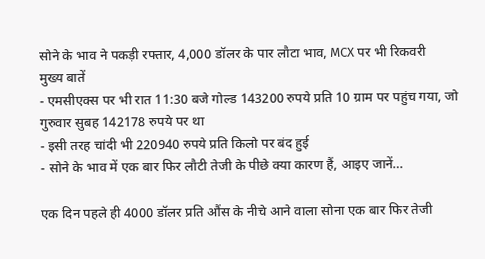सोने के भाव ने पकड़ी रफ्तार, 4,000 डॉलर के पार लौटा भाव, MCX पर भी रिकवरी
मुख्य बातें
- एमसीएक्स पर भी रात 11:30 बजे गोल्ड 143200 रुपये प्रति 10 ग्राम पर पहुंच गया, जो गुरुवार सुबह 142178 रुपये पर था
- इसी तरह चांदी भी 220940 रुपये प्रति किलो पर बंद हुई
- सोने के भाव में एक बार फिर लौटी तेजी के पीछे क्या कारण हैं, आइए जानें…

एक दिन पहले ही 4000 डॉलर प्रति औंस के नीचे आने वाला सोना एक बार फिर तेजी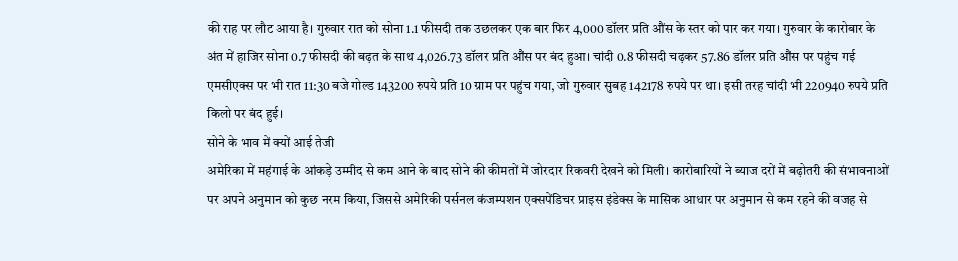की राह पर लौट आया है। गुरुवार रात को सोना 1.1 फीसदी तक उछलकर एक बार फिर 4,000 डॉलर प्रति औंस के स्तर को पार कर गया। गुरुवार के कारोबार के अंत में हाजिर सोना 0.7 फीसदी की बढ़त के साथ 4,026.73 डॉलर प्रति औंस पर बंद हुआ। चांदी 0.8 फीसदी चढ़कर 57.86 डॉलर प्रति औंस पर पहुंच गई एमसीएक्स पर भी रात 11:30 बजे गोल्ड 143200 रुपये प्रति 10 ग्राम पर पहुंच गया, जो गुरुवार सुबह 142178 रुपये पर था। इसी तरह चांदी भी 220940 रुपये प्रति किलो पर बंद हुई।
सोने के भाव में क्यों आई तेजी
अमेरिका में महंगाई के आंकड़े उम्मीद से कम आने के बाद सोने की कीमतों में जोरदार रिकवरी देखने को मिली। कारोबारियों ने ब्याज दरों में बढ़ोतरी की संभावनाओं पर अपने अनुमान को कुछ नरम किया, जिससे अमेरिकी पर्सनल कंजम्पशन एक्सपेंडिचर प्राइस इंडेक्स के मासिक आधार पर अनुमान से कम रहने की वजह से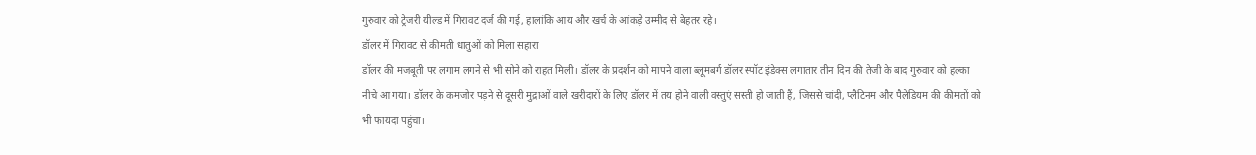गुरुवार को ट्रेजरी यील्ड में गिरावट दर्ज की गई, हालांकि आय और खर्च के आंकड़े उम्मीद से बेहतर रहे।
डॉलर में गिरावट से कीमती धातुओं को मिला सहारा
डॉलर की मजबूती पर लगाम लगने से भी सोने को राहत मिली। डॉलर के प्रदर्शन को मापने वाला ब्लूमबर्ग डॉलर स्पॉट इंडेक्स लगातार तीन दिन की तेजी के बाद गुरुवार को हल्का नीचे आ गया। डॉलर के कमजोर पड़ने से दूसरी मुद्राओं वाले खरीदारों के लिए डॉलर में तय होने वाली वस्तुएं सस्ती हो जाती हैं, जिससे चांदी, प्लैटिनम और पैलेडियम की कीमतों को भी फायदा पहुंचा।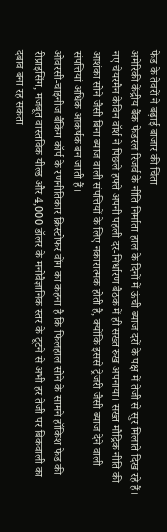फेड के तेवरों ने बढ़ाई बाजार की चिंता
अमेरिकी केंद्रीय बैंक फेडरल रिजर्व के नीति निर्माता हाल के दिनों में ऊंची ब्याज दरों के पक्ष में तेजी से सुर मिलाते दिख रहे हैं। नए चेयरमैन केविन वॉर्श ने पिछले हफ्ते अपनी पहली दर-निर्धारण बैठक में ही सख्त रुख अपनाया। सख्त मौद्रिक नीति की आशंका सोने जैसी बिना ब्याज वाली संपत्तियों के लिए नकारात्मक होती है, क्योंकि इससे ट्रेजरी जैसी ब्याज देने वाली संपत्तियां अधिक आकर्षक बन जाती हैं।
ओवरसी-चाइनीज बैंकिंग कॉर्प के रणनीतिकार क्रिस्टोफर वोंग का कहना है कि फिलहाल सोने के सामने हॉकिश फेड की रीप्राइसिंग, मजबूत वास्तविक यील्ड और 4,000 डॉलर के मनोवैज्ञानिक स्तर के टूटने से अभी हर तेजी पर बिकवाली का दबाव बना रह सकता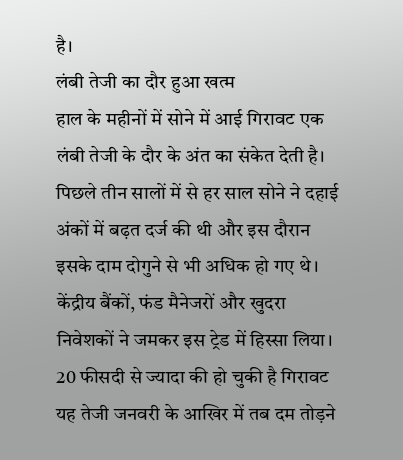है।
लंबी तेजी का दौर हुआ खत्म
हाल के महीनों में सोने में आई गिरावट एक लंबी तेजी के दौर के अंत का संकेत देती है। पिछले तीन सालों में से हर साल सोने ने दहाई अंकों में बढ़त दर्ज की थी और इस दौरान इसके दाम दोगुने से भी अधिक हो गए थे। केंद्रीय बैंकों, फंड मैनेजरों और खुदरा निवेशकों ने जमकर इस ट्रेड में हिस्सा लिया।
20 फीसदी से ज्यादा की हो चुकी है गिरावट
यह तेजी जनवरी के आखिर में तब दम तोड़ने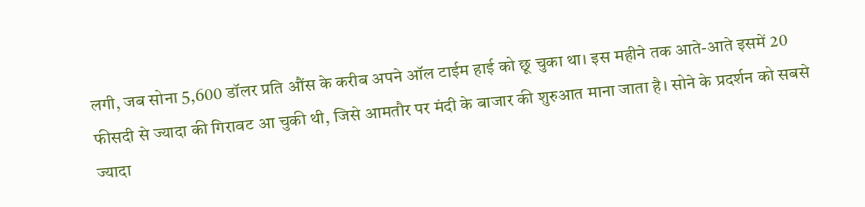लगी, जब सोना 5,600 डॉलर प्रति औंस के करीब अपने ऑल टाईम हाई को छू चुका था। इस महीने तक आते-आते इसमें 20 फीसदी से ज्यादा की गिरावट आ चुकी थी, जिसे आमतौर पर मंदी के बाजार की शुरुआत माना जाता है। सोने के प्रदर्शन को सबसे ज्यादा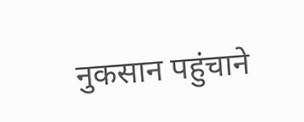नुकसान पहुंचाने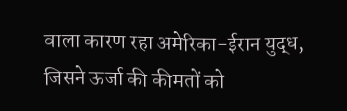वाला कारण रहा अमेरिका-ईरान युद्ध, जिसने ऊर्जा की कीमतों को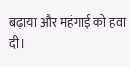बढ़ाया और महंगाई को हवा दी।